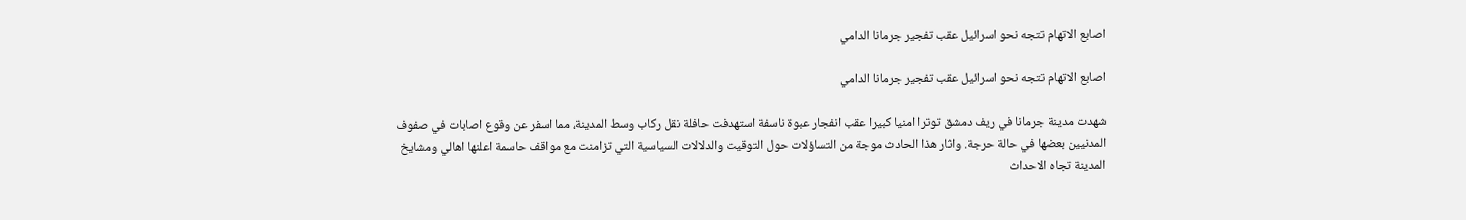اصابع الاتهام تتجه نحو اسرائيل عقب تفجير جرمانا الدامي

اصابع الاتهام تتجه نحو اسرائيل عقب تفجير جرمانا الدامي

شهدت مدينة جرمانا في ريف دمشق توترا امنيا كبيرا عقب انفجار عبوة ناسفة استهدفت حافلة نقل ركاب وسط المدينة، مما اسفر عن وقوع اصابات في صفوف المدنيين بعضها في حالة حرجة. واثار هذا الحادث موجة من التساؤلات حول التوقيت والدلالات السياسية التي تزامنت مع مواقف حاسمة اعلنها اهالي ومشايخ المدينة تجاه الاحداث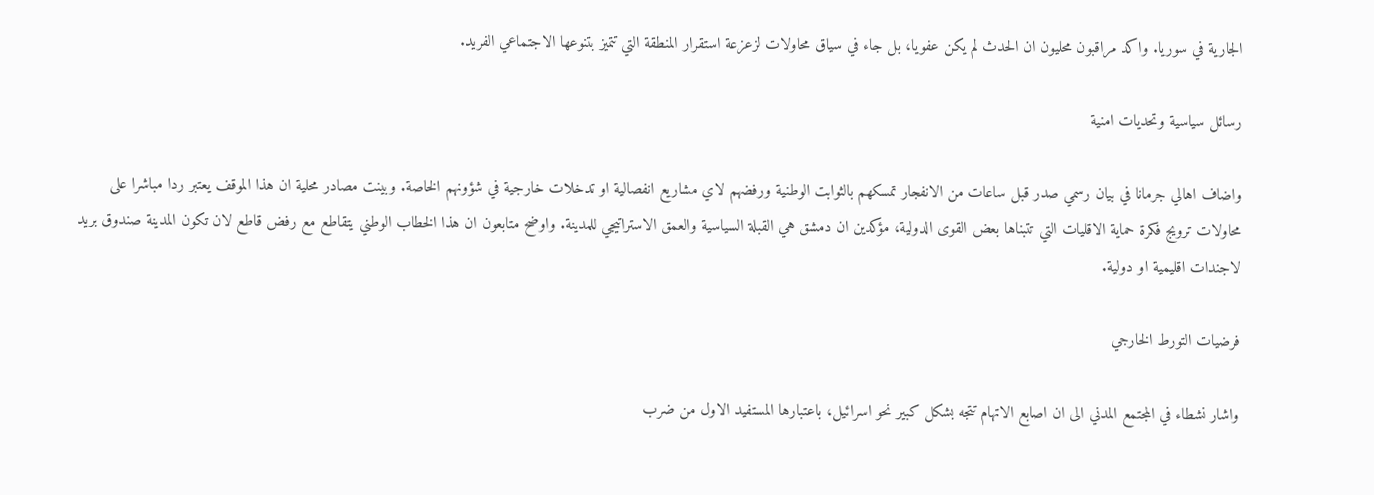الجارية في سوريا. واكد مراقبون محليون ان الحدث لم يكن عفويا، بل جاء في سياق محاولات لزعزعة استقرار المنطقة التي تتميز بتنوعها الاجتماعي الفريد.

رسائل سياسية وتحديات امنية

واضاف اهالي جرمانا في بيان رسمي صدر قبل ساعات من الانفجار تمسكهم بالثوابت الوطنية ورفضهم لاي مشاريع انفصالية او تدخلات خارجية في شؤونهم الخاصة. وبينت مصادر محلية ان هذا الموقف يعتبر ردا مباشرا على محاولات ترويج فكرة حماية الاقليات التي تتبناها بعض القوى الدولية، مؤكدين ان دمشق هي القبلة السياسية والعمق الاستراتيجي للمدينة. واوضح متابعون ان هذا الخطاب الوطني يتقاطع مع رفض قاطع لان تكون المدينة صندوق بريد لاجندات اقليمية او دولية.

فرضيات التورط الخارجي

واشار نشطاء في المجتمع المدني الى ان اصابع الاتهام تتجه بشكل كبير نحو اسرائيل، باعتبارها المستفيد الاول من ضرب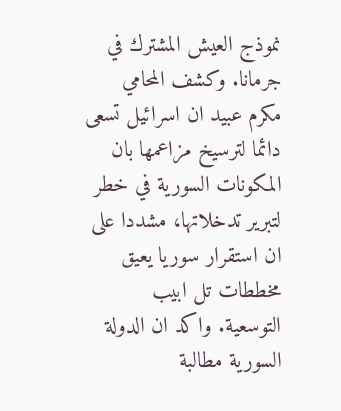نموذج العيش المشترك في جرمانا. وكشف المحامي مكرم عبيد ان اسرائيل تسعى دائما لترسيخ مزاعمها بان المكونات السورية في خطر لتبرير تدخلاتها، مشددا على ان استقرار سوريا يعيق مخططات تل ابيب التوسعية. واكد ان الدولة السورية مطالبة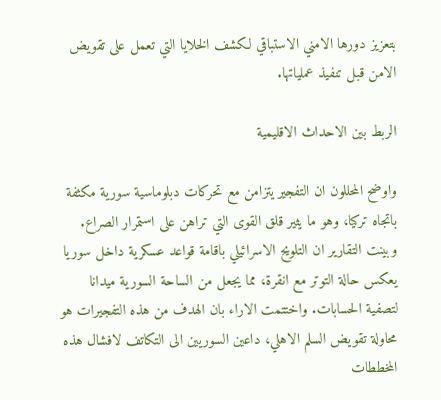بتعزيز دورها الامني الاستباقي لكشف الخلايا التي تعمل على تقويض الامن قبل تنفيذ عملياتها.

الربط بين الاحداث الاقليمية

واوضح المحللون ان التفجير يتزامن مع تحركات دبلوماسية سورية مكثفة باتجاه تركيا، وهو ما يثير قلق القوى التي تراهن على استمرار الصراع. وبينت التقارير ان التلويح الاسرائيلي باقامة قواعد عسكرية داخل سوريا يعكس حالة التوتر مع انقرة، مما يجعل من الساحة السورية ميدانا لتصفية الحسابات. واختتمت الاراء بان الهدف من هذه التفجيرات هو محاولة تقويض السلم الاهلي، داعين السوريين الى التكاتف لافشال هذه المخططات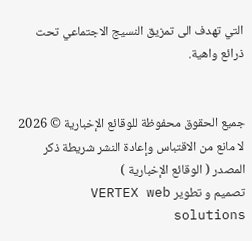التي تهدف الى تمزيق النسيج الاجتماعي تحت ذرائع واهية.


جميع الحقوق محفوظة للوقائع الإخبارية © 2026
لا مانع من الاقتباس وإعادة النشر شريطة ذكر المصدر ( الوقائع الإخبارية )
تصميم و تطوير VERTEX web solutions